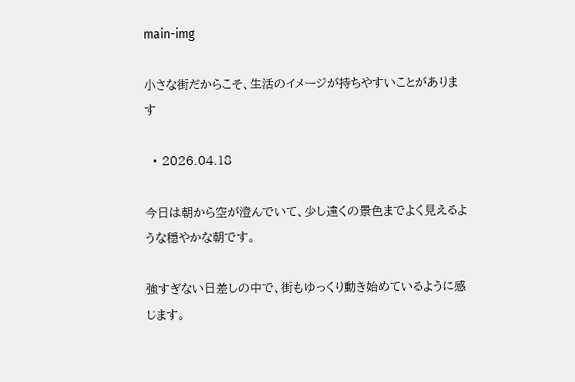main-img

小さな街だからこそ、生活のイメージが持ちやすいことがあります

  • 2026.04.18

今日は朝から空が澄んでいて、少し遠くの景色までよく見えるような穏やかな朝です。

強すぎない日差しの中で、街もゆっくり動き始めているように感じます。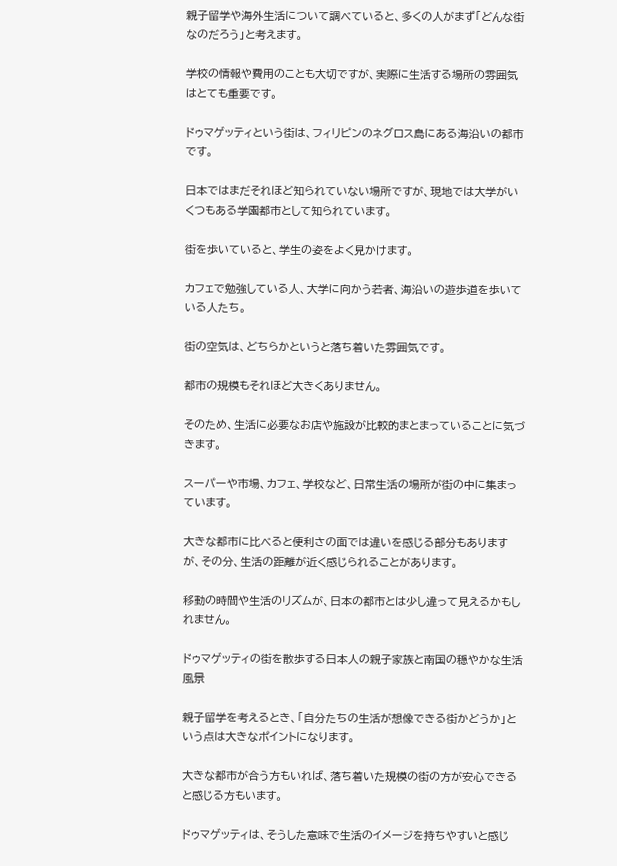親子留学や海外生活について調べていると、多くの人がまず「どんな街なのだろう」と考えます。

学校の情報や費用のことも大切ですが、実際に生活する場所の雰囲気はとても重要です。

ドゥマゲッティという街は、フィリピンのネグロス島にある海沿いの都市です。

日本ではまだそれほど知られていない場所ですが、現地では大学がいくつもある学園都市として知られています。

街を歩いていると、学生の姿をよく見かけます。

カフェで勉強している人、大学に向かう若者、海沿いの遊歩道を歩いている人たち。

街の空気は、どちらかというと落ち着いた雰囲気です。

都市の規模もそれほど大きくありません。

そのため、生活に必要なお店や施設が比較的まとまっていることに気づきます。

スーパーや市場、カフェ、学校など、日常生活の場所が街の中に集まっています。

大きな都市に比べると便利さの面では違いを感じる部分もありますが、その分、生活の距離が近く感じられることがあります。

移動の時間や生活のリズムが、日本の都市とは少し違って見えるかもしれません。

ドゥマゲッティの街を散歩する日本人の親子家族と南国の穏やかな生活風景

親子留学を考えるとき、「自分たちの生活が想像できる街かどうか」という点は大きなポイントになります。

大きな都市が合う方もいれば、落ち着いた規模の街の方が安心できると感じる方もいます。

ドゥマゲッティは、そうした意味で生活のイメージを持ちやすいと感じ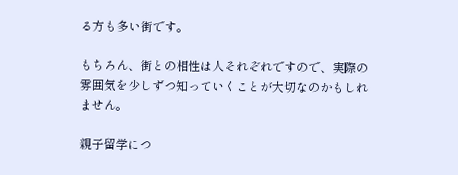る方も多い街です。

もちろん、街との相性は人それぞれですので、実際の雰囲気を少しずつ知っていくことが大切なのかもしれません。

親子留学につ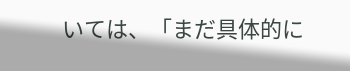いては、「まだ具体的に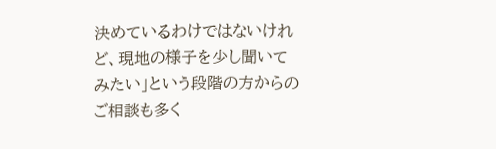決めているわけではないけれど、現地の様子を少し聞いてみたい」という段階の方からのご相談も多く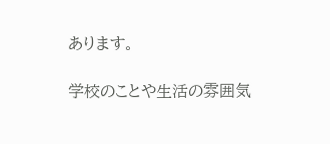あります。

学校のことや生活の雰囲気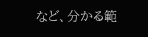など、分かる範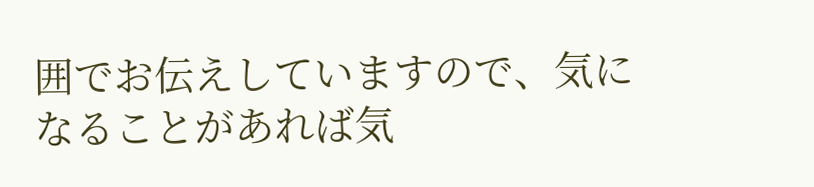囲でお伝えしていますので、気になることがあれば気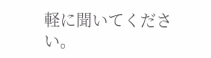軽に聞いてください。